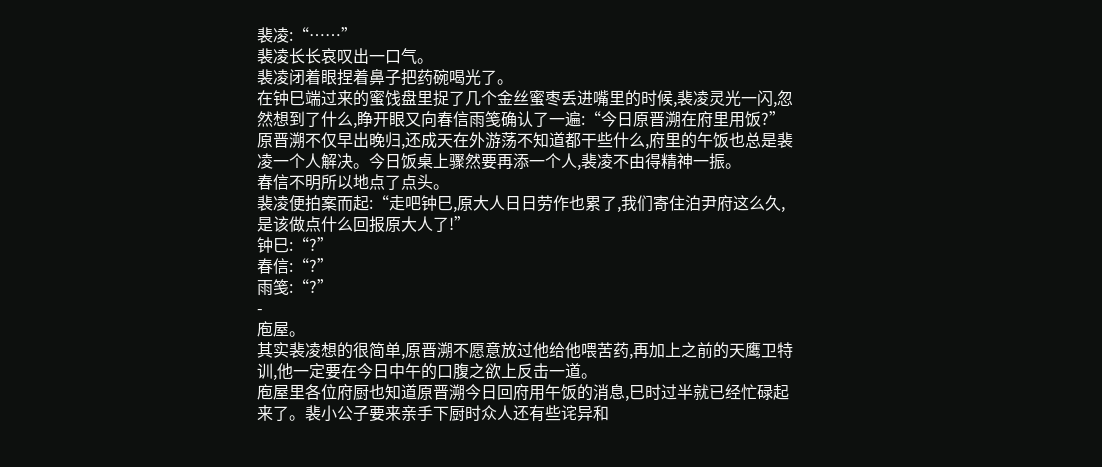裴凌:“……”
裴凌长长哀叹出一口气。
裴凌闭着眼捏着鼻子把药碗喝光了。
在钟巳端过来的蜜饯盘里捉了几个金丝蜜枣丢进嘴里的时候,裴凌灵光一闪,忽然想到了什么,睁开眼又向春信雨笺确认了一遍:“今日原晋溯在府里用饭?”
原晋溯不仅早出晚归,还成天在外游荡不知道都干些什么,府里的午饭也总是裴凌一个人解决。今日饭桌上骤然要再添一个人,裴凌不由得精神一振。
春信不明所以地点了点头。
裴凌便拍案而起:“走吧钟巳,原大人日日劳作也累了,我们寄住泊尹府这么久,是该做点什么回报原大人了!”
钟巳:“?”
春信:“?”
雨笺:“?”
-
庖屋。
其实裴凌想的很简单,原晋溯不愿意放过他给他喂苦药,再加上之前的天鹰卫特训,他一定要在今日中午的口腹之欲上反击一道。
庖屋里各位府厨也知道原晋溯今日回府用午饭的消息,巳时过半就已经忙碌起来了。裴小公子要来亲手下厨时众人还有些诧异和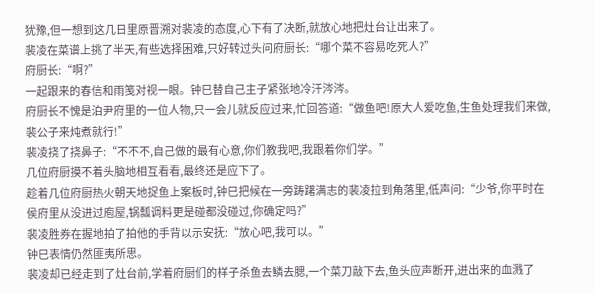犹豫,但一想到这几日里原晋溯对裴凌的态度,心下有了决断,就放心地把灶台让出来了。
裴凌在菜谱上挑了半天,有些选择困难,只好转过头问府厨长:“哪个菜不容易吃死人?”
府厨长:“啊?”
一起跟来的春信和雨笺对视一眼。钟巳替自己主子紧张地冷汗涔涔。
府厨长不愧是泊尹府里的一位人物,只一会儿就反应过来,忙回答道:“做鱼吧!原大人爱吃鱼,生鱼处理我们来做,裴公子来炖煮就行!”
裴凌挠了挠鼻子:“不不不,自己做的最有心意,你们教我吧,我跟着你们学。”
几位府厨摸不着头脑地相互看看,最终还是应下了。
趁着几位府厨热火朝天地捉鱼上案板时,钟巳把候在一旁踌躇满志的裴凌拉到角落里,低声问:“少爷,你平时在侯府里从没进过庖屋,锅瓢调料更是碰都没碰过,你确定吗?”
裴凌胜券在握地拍了拍他的手背以示安抚:“放心吧,我可以。”
钟巳表情仍然匪夷所思。
裴凌却已经走到了灶台前,学着府厨们的样子杀鱼去鳞去腮,一个菜刀敲下去,鱼头应声断开,迸出来的血溅了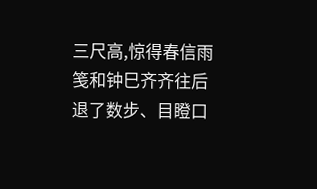三尺高,惊得春信雨笺和钟巳齐齐往后退了数步、目瞪口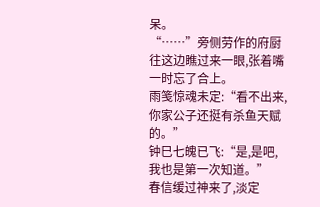呆。
“……”旁侧劳作的府厨往这边瞧过来一眼,张着嘴一时忘了合上。
雨笺惊魂未定:“看不出来,你家公子还挺有杀鱼天赋的。”
钟巳七魄已飞:“是,是吧,我也是第一次知道。”
春信缓过神来了,淡定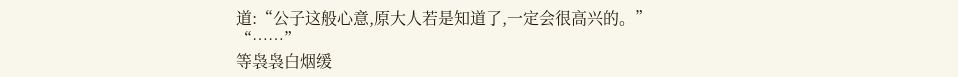道:“公子这般心意,原大人若是知道了,一定会很高兴的。”
“……”
等袅袅白烟缓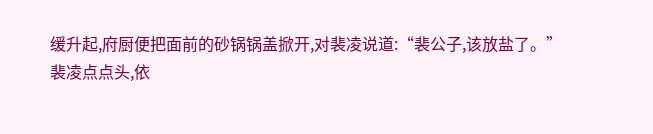缓升起,府厨便把面前的砂锅锅盖掀开,对裴凌说道:“裴公子,该放盐了。”
裴凌点点头,依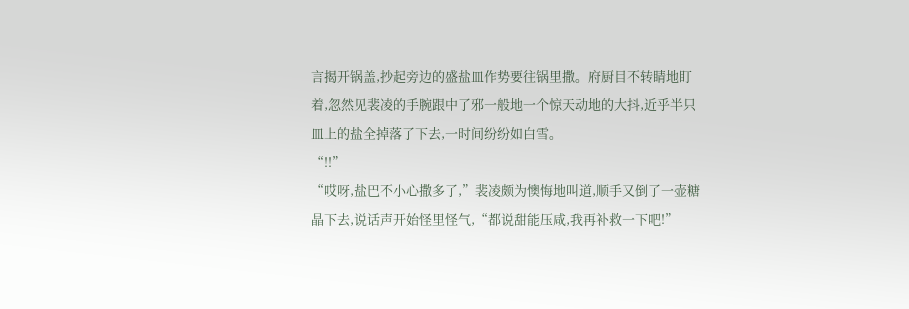言揭开锅盖,抄起旁边的盛盐皿作势要往锅里撒。府厨目不转睛地盯着,忽然见裴凌的手腕跟中了邪一般地一个惊天动地的大抖,近乎半只皿上的盐全掉落了下去,一时间纷纷如白雪。
“!!”
“哎呀,盐巴不小心撒多了,”裴凌颇为懊悔地叫道,顺手又倒了一壶糖晶下去,说话声开始怪里怪气,“都说甜能压咸,我再补救一下吧!”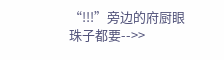“!!!”旁边的府厨眼珠子都要-->>